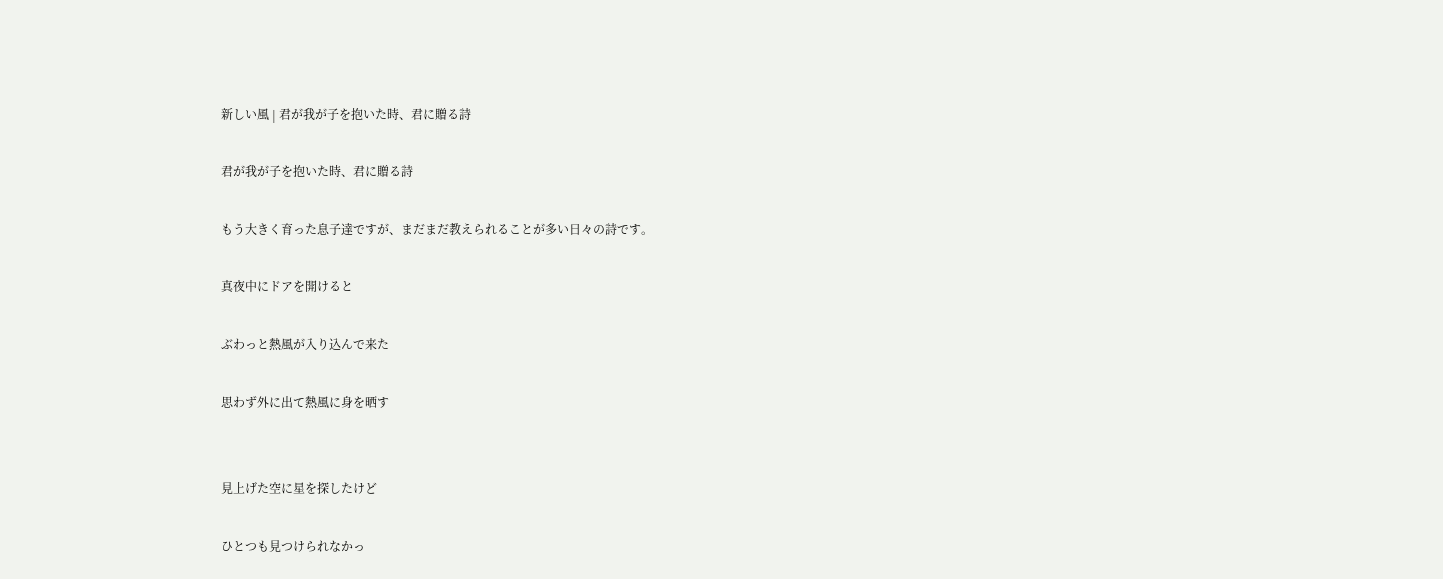新しい風 | 君が我が子を抱いた時、君に贈る詩

君が我が子を抱いた時、君に贈る詩

もう大きく育った息子達ですが、まだまだ教えられることが多い日々の詩です。

真夜中にドアを開けると

ぶわっと熱風が入り込んで来た

思わず外に出て熱風に身を晒す


見上げた空に星を探したけど

ひとつも見つけられなかっ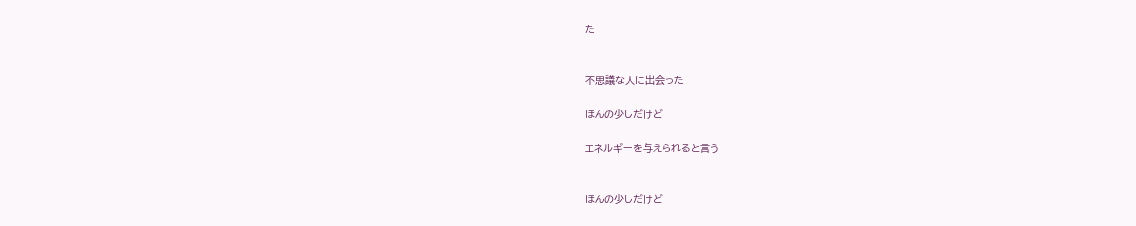た


不思議な人に出会った

ほんの少しだけど

エネルギーを与えられると言う


ほんの少しだけど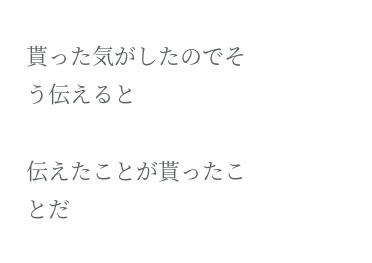貰った気がしたのでそう伝えると

伝えたことが貰ったことだ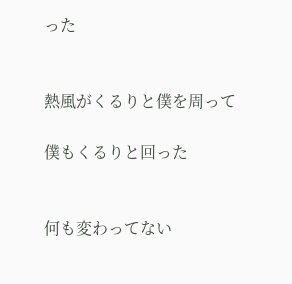った


熱風がくるりと僕を周って

僕もくるりと回った


何も変わってない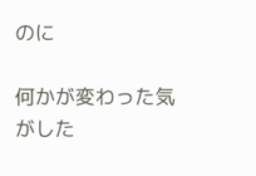のに

何かが変わった気がした